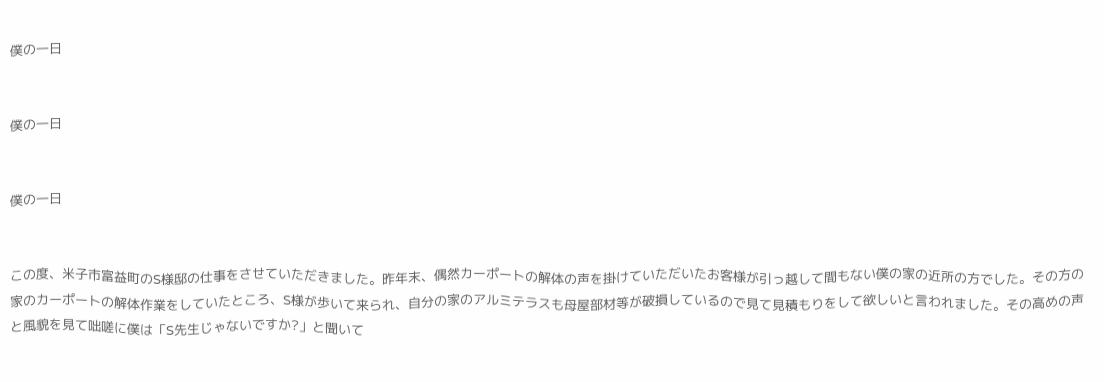僕の一日


僕の一日


僕の一日


この度、米子市富益町のS様邸の仕事をさせていただきました。昨年末、偶然カーポートの解体の声を掛けていただいたお客様が引っ越して間もない僕の家の近所の方でした。その方の家のカーポートの解体作業をしていたところ、S様が歩いて来られ、自分の家のアルミテラスも母屋部材等が破損しているので見て見積もりをして欲しいと言われました。その高めの声と風貌を見て咄嗟に僕は「S先生じゃないですか?」と聞いて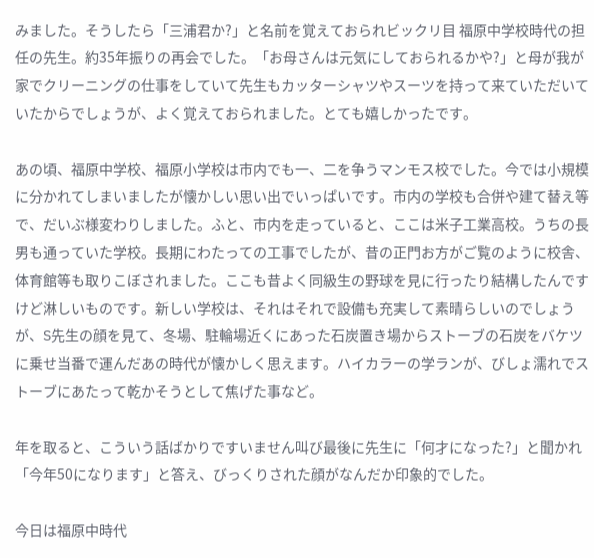みました。そうしたら「三浦君か?」と名前を覚えておられビックリ目 福原中学校時代の担任の先生。約35年振りの再会でした。「お母さんは元気にしておられるかや?」と母が我が家でクリーニングの仕事をしていて先生もカッターシャツやスーツを持って来ていただいていたからでしょうが、よく覚えておられました。とても嬉しかったです。

あの頃、福原中学校、福原小学校は市内でも一、二を争うマンモス校でした。今では小規模に分かれてしまいましたが懐かしい思い出でいっぱいです。市内の学校も合併や建て替え等で、だいぶ様変わりしました。ふと、市内を走っていると、ここは米子工業高校。うちの長男も通っていた学校。長期にわたっての工事でしたが、昔の正門お方がご覧のように校舎、体育館等も取りこぼされました。ここも昔よく同級生の野球を見に行ったり結構したんですけど淋しいものです。新しい学校は、それはそれで設備も充実して素晴らしいのでしょうが、S先生の顔を見て、冬場、駐輪場近くにあった石炭置き場からストーブの石炭をバケツに乗せ当番で運んだあの時代が懐かしく思えます。ハイカラーの学ランが、びしょ濡れでストーブにあたって乾かそうとして焦げた事など。

年を取ると、こういう話ばかりですいません叫び最後に先生に「何才になった?」と聞かれ「今年50になります」と答え、びっくりされた顔がなんだか印象的でした。

今日は福原中時代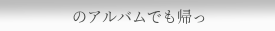のアルバムでも帰っ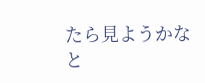たら見ようかなと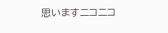思いますニコニコ